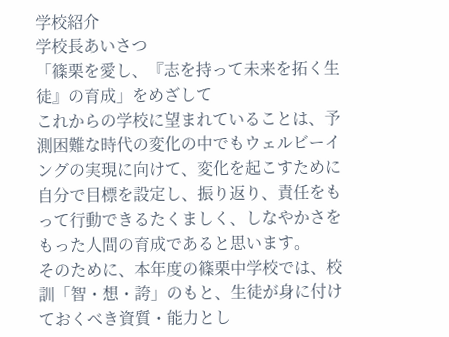学校紹介
学校長あいさつ
「篠栗を愛し、『志を持って未来を拓く生徒』の育成」をめざして
これからの学校に望まれていることは、予測困難な時代の変化の中でもウェルビーイングの実現に向けて、変化を起こすために自分で目標を設定し、振り返り、責任をもって行動できるたくましく、しなやかさをもった人間の育成であると思います。
そのために、本年度の篠栗中学校では、校訓「智・想・誇」のもと、生徒が身に付けておくべき資質・能力とし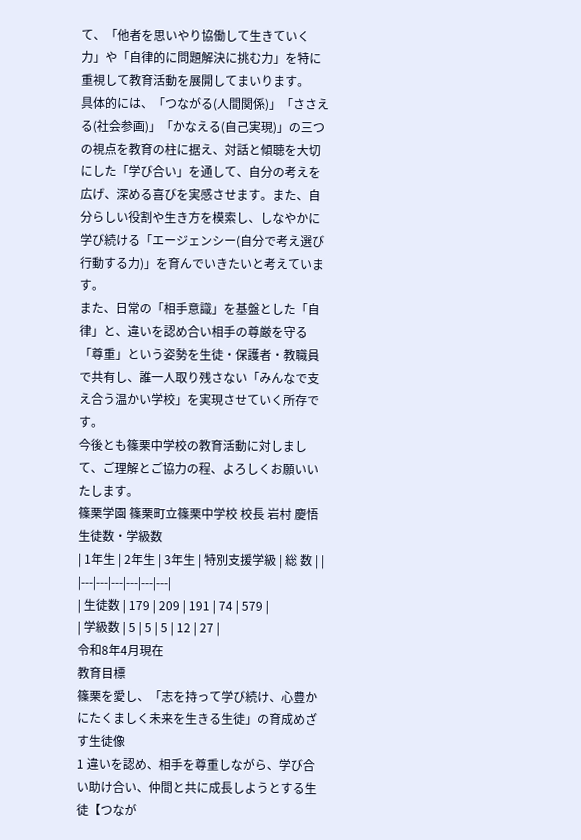て、「他者を思いやり協働して生きていく力」や「自律的に問題解決に挑む力」を特に重視して教育活動を展開してまいります。
具体的には、「つながる(人間関係)」「ささえる(社会参画)」「かなえる(自己実現)」の三つの視点を教育の柱に据え、対話と傾聴を大切にした「学び合い」を通して、自分の考えを広げ、深める喜びを実感させます。また、自分らしい役割や生き方を模索し、しなやかに学び続ける「エージェンシー(自分で考え選び行動する力)」を育んでいきたいと考えています。
また、日常の「相手意識」を基盤とした「自律」と、違いを認め合い相手の尊厳を守る「尊重」という姿勢を生徒・保護者・教職員で共有し、誰一人取り残さない「みんなで支え合う温かい学校」を実現させていく所存です。
今後とも篠栗中学校の教育活動に対しまして、ご理解とご協力の程、よろしくお願いいたします。
篠栗学園 篠栗町立篠栗中学校 校長 岩村 慶悟
生徒数・学級数
| 1年生 | 2年生 | 3年生 | 特別支援学級 | 総 数 | |
|---|---|---|---|---|---|
| 生徒数 | 179 | 209 | 191 | 74 | 579 |
| 学級数 | 5 | 5 | 5 | 12 | 27 |
令和8年4月現在
教育目標
篠栗を愛し、「志を持って学び続け、心豊かにたくましく未来を生きる生徒」の育成めざす生徒像
1 違いを認め、相手を尊重しながら、学び合い助け合い、仲間と共に成長しようとする生徒【つなが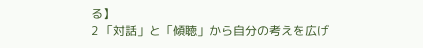る】
2 「対話」と「傾聴」から自分の考えを広げ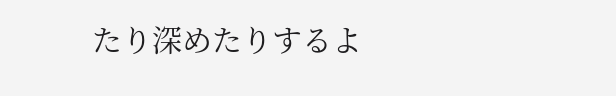たり深めたりするよ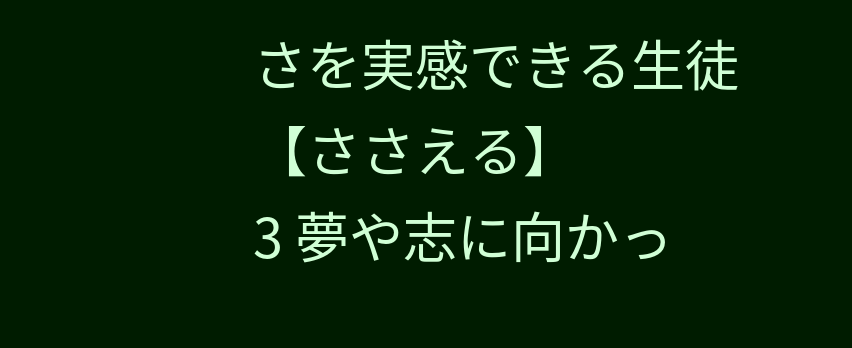さを実感できる生徒【ささえる】
3 夢や志に向かっ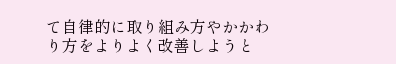て自律的に取り組み方やかかわり方をよりよく改善しようと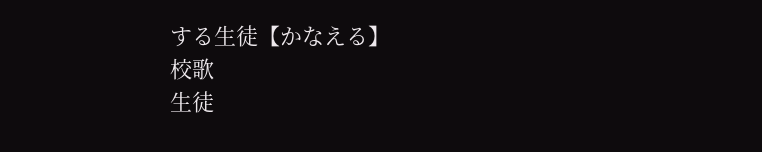する生徒【かなえる】
校歌
生徒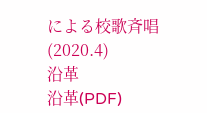による校歌斉唱(2020.4)
沿革
沿革(PDF)